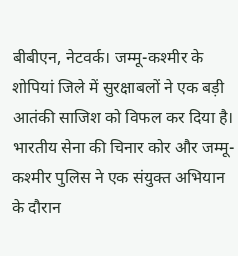बीबीएन, नेटवर्क। जम्मू-कश्मीर के शोपियां जिले में सुरक्षाबलों ने एक बड़ी आतंकी साजिश को विफल कर दिया है। भारतीय सेना की चिनार कोर और जम्मू-कश्मीर पुलिस ने एक संयुक्त अभियान के दौरान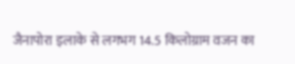जैनापोरा इलाके से लगभग 14.5 किलोग्राम वजन का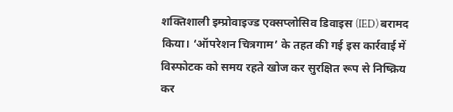शक्तिशाली इम्प्रोवाइज्ड एक्सप्लोसिव डिवाइस (IED) बरामद किया। ‘ऑपरेशन चित्रगाम’ के तहत की गई इस कार्रवाई में विस्फोटक को समय रहते खोज कर सुरक्षित रूप से निष्क्रिय कर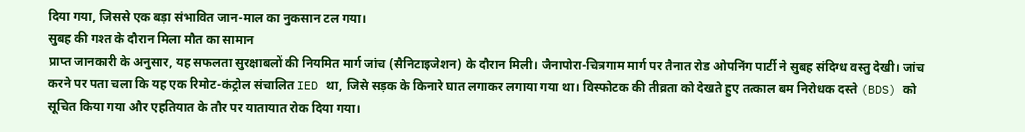दिया गया, जिससे एक बड़ा संभावित जान-माल का नुकसान टल गया।
सुबह की गश्त के दौरान मिला मौत का सामान
प्राप्त जानकारी के अनुसार, यह सफलता सुरक्षाबलों की नियमित मार्ग जांच (सैनिटाइजेशन) के दौरान मिली। जैनापोरा-चित्रगाम मार्ग पर तैनात रोड ओपनिंग पार्टी ने सुबह संदिग्ध वस्तु देखी। जांच करने पर पता चला कि यह एक रिमोट-कंट्रोल संचालित IED था, जिसे सड़क के किनारे घात लगाकर लगाया गया था। विस्फोटक की तीव्रता को देखते हुए तत्काल बम निरोधक दस्ते (BDS) को सूचित किया गया और एहतियात के तौर पर यातायात रोक दिया गया।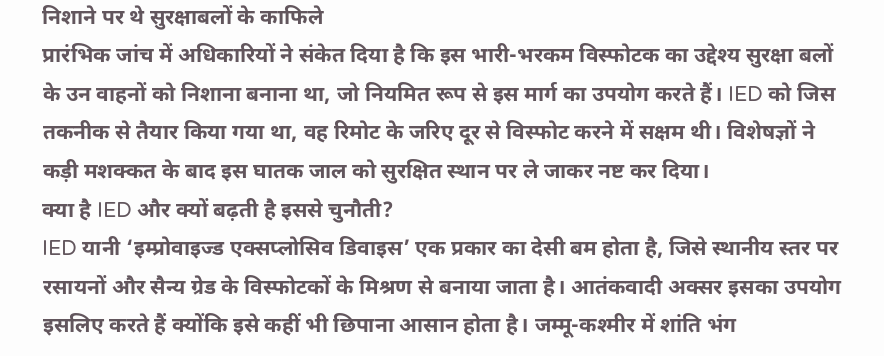निशाने पर थे सुरक्षाबलों के काफिले
प्रारंभिक जांच में अधिकारियों ने संकेत दिया है कि इस भारी-भरकम विस्फोटक का उद्देश्य सुरक्षा बलों के उन वाहनों को निशाना बनाना था, जो नियमित रूप से इस मार्ग का उपयोग करते हैं। IED को जिस तकनीक से तैयार किया गया था, वह रिमोट के जरिए दूर से विस्फोट करने में सक्षम थी। विशेषज्ञों ने कड़ी मशक्कत के बाद इस घातक जाल को सुरक्षित स्थान पर ले जाकर नष्ट कर दिया।
क्या है IED और क्यों बढ़ती है इससे चुनौती?
IED यानी ‘इम्प्रोवाइज्ड एक्सप्लोसिव डिवाइस’ एक प्रकार का देसी बम होता है, जिसे स्थानीय स्तर पर रसायनों और सैन्य ग्रेड के विस्फोटकों के मिश्रण से बनाया जाता है। आतंकवादी अक्सर इसका उपयोग इसलिए करते हैं क्योंकि इसे कहीं भी छिपाना आसान होता है। जम्मू-कश्मीर में शांति भंग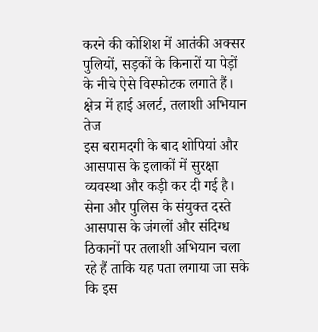करने की कोशिश में आतंकी अक्सर पुलियों, सड़कों के किनारों या पेड़ों के नीचे ऐसे विस्फोटक लगाते हैं।
क्षेत्र में हाई अलर्ट, तलाशी अभियान तेज
इस बरामदगी के बाद शोपियां और आसपास के इलाकों में सुरक्षा व्यवस्था और कड़ी कर दी गई है। सेना और पुलिस के संयुक्त दस्ते आसपास के जंगलों और संदिग्ध ठिकानों पर तलाशी अभियान चला रहे हैं ताकि यह पता लगाया जा सके कि इस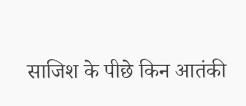साजिश के पीछे किन आतंकी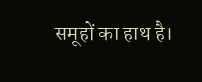समूहों का हाथ है।